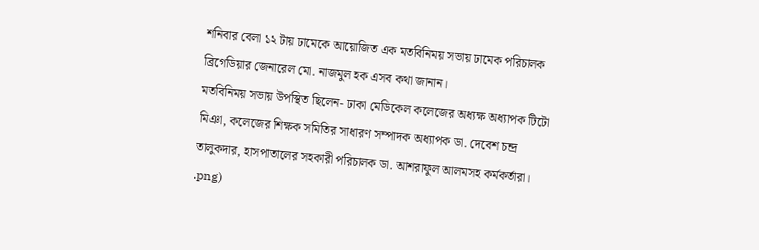শনিবার বেলা ১২ টায় ঢামেকে আয়োজিত এক মতবিনিময় সভায় ঢামেক পরিচালক ব্রিগেডিয়ার জেনারেল মো. নাজমুল হক এসব কথা জানান।
মতবিনিময় সভায় উপস্থিত ছিলেন- ঢাকা মেডিকেল কলেজের অধ্যক্ষ অধ্যাপক টিটো মিঞা, কলেজের শিক্ষক সমিতির সাধারণ সম্পাদক অধ্যাপক ডা. দেবেশ চন্দ্র তালুকদার, হাসপাতালের সহকারী পরিচালক ডা. আশরাফুল আলমসহ কর্মকর্তারা।
.png)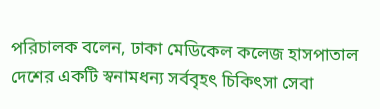পরিচালক বলেন, ঢাকা মেডিকেল কলেজ হাসপাতাল দেশের একটি স্বনামধন্য সর্ববৃহৎ চিকিৎসা সেবা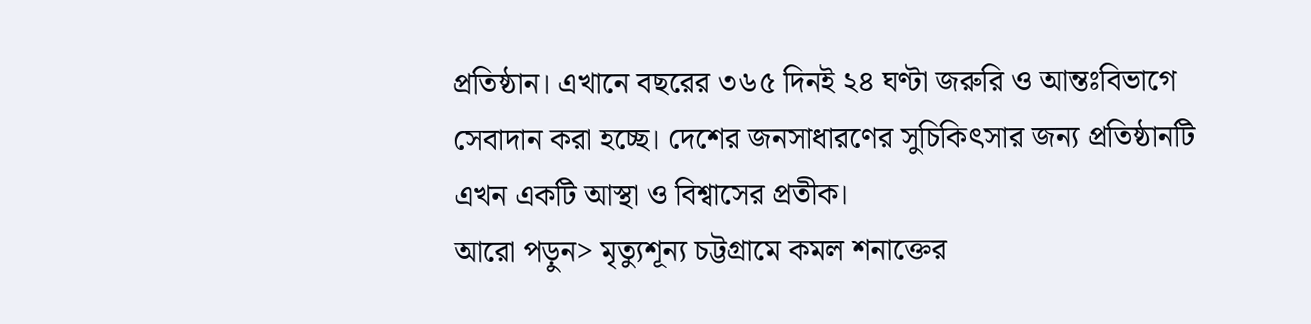প্রতিষ্ঠান। এখানে বছরের ৩৬৫ দিনই ২৪ ঘণ্টা জরুরি ও আন্তঃবিভাগে সেবাদান করা হচ্ছে। দেশের জনসাধারণের সুচিকিৎসার জন্য প্রতিষ্ঠানটি এখন একটি আস্থা ও বিশ্বাসের প্রতীক।
আরো পড়ুন> মৃত্যুশূন্য চট্টগ্রামে কমল শনাক্তের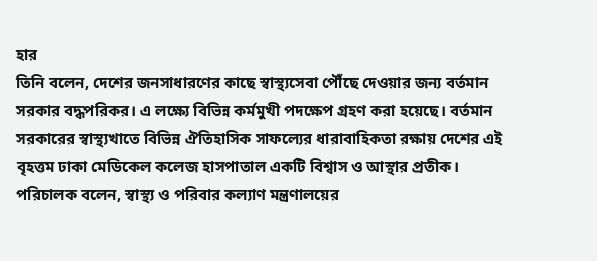হার
তিনি বলেন, দেশের জনসাধারণের কাছে স্বাস্থ্যসেবা পৌঁছে দেওয়ার জন্য বর্তমান সরকার বদ্ধপরিকর। এ লক্ষ্যে বিভিন্ন কর্মমুখী পদক্ষেপ গ্রহণ করা হয়েছে। বর্তমান সরকারের স্বাস্থ্যখাতে বিভিন্ন ঐতিহাসিক সাফল্যের ধারাবাহিকতা রক্ষায় দেশের এই বৃহত্তম ঢাকা মেডিকেল কলেজ হাসপাতাল একটি বিশ্বাস ও আস্থার প্রতীক।
পরিচালক বলেন, স্বাস্থ্য ও পরিবার কল্যাণ মন্ত্রণালয়ের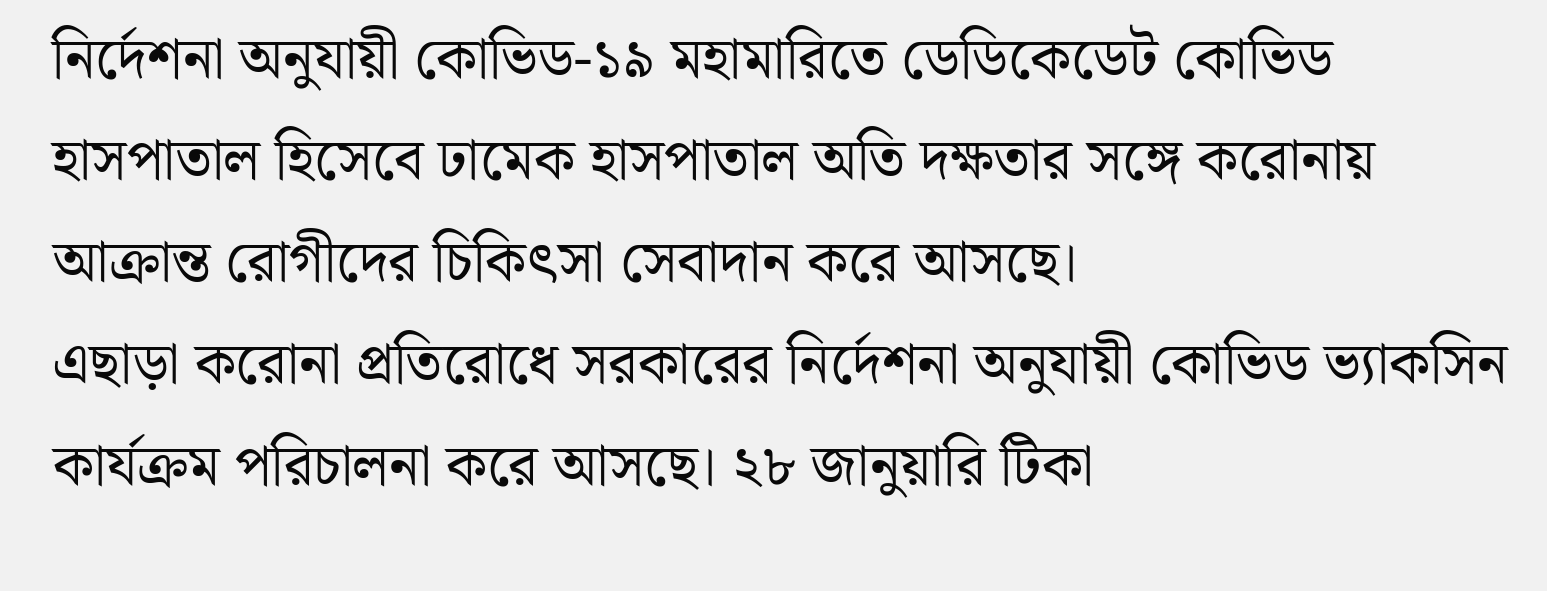নির্দেশনা অনুযায়ী কোভিড-১৯ মহামারিতে ডেডিকেডেট কোভিড হাসপাতাল হিসেবে ঢামেক হাসপাতাল অতি দক্ষতার সঙ্গে করোনায় আক্রান্ত রোগীদের চিকিৎসা সেবাদান করে আসছে।
এছাড়া করোনা প্রতিরোধে সরকারের নির্দেশনা অনুযায়ী কোভিড ভ্যাকসিন কার্যক্রম পরিচালনা করে আসছে। ২৮ জানুয়ারি টিকা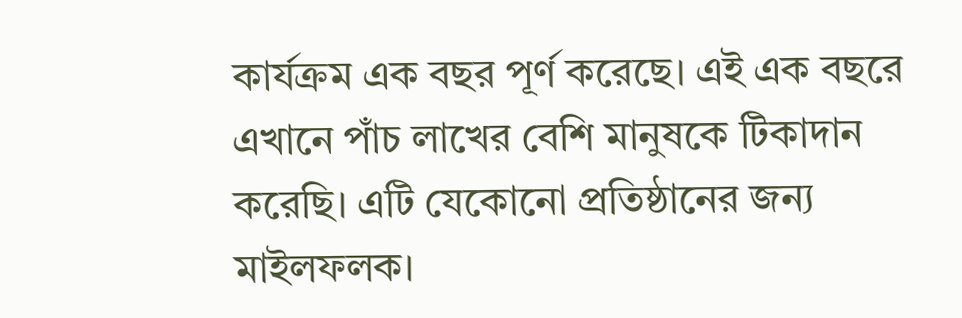কার্যক্রম এক বছর পূর্ণ করেছে। এই এক বছরে এখানে পাঁচ লাখের বেশি মানুষকে টিকাদান করেছি। এটি যেকোনো প্রতিষ্ঠানের জন্য মাইলফলক।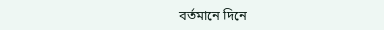বর্তমানে দিনে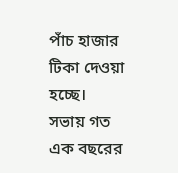পাঁচ হাজার টিকা দেওয়া হচ্ছে।
সভায় গত এক বছরের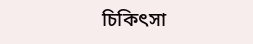চিকিৎসা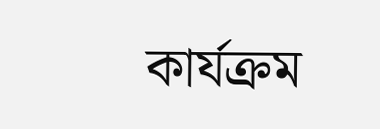কার্যক্রম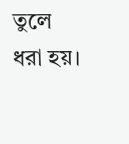তুলে ধরা হয়।